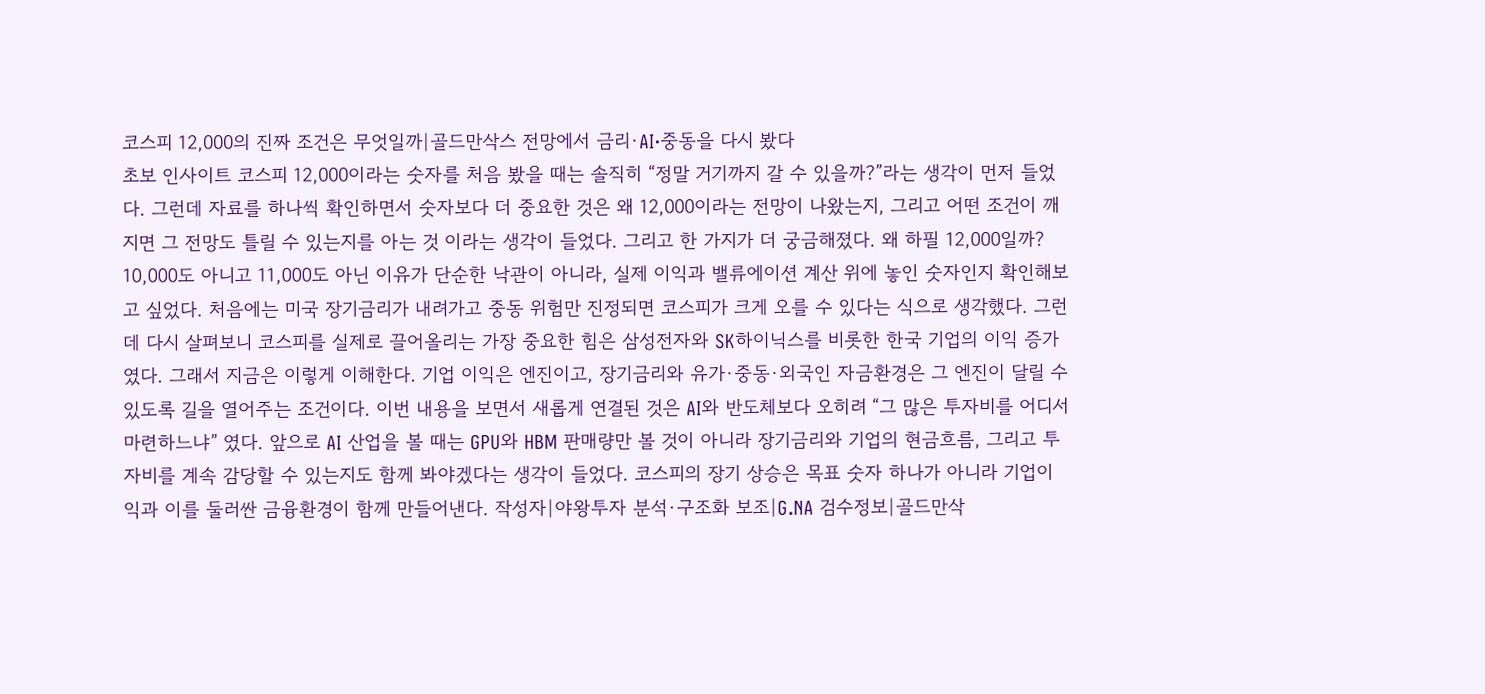코스피 12,000의 진짜 조건은 무엇일까|골드만삭스 전망에서 금리·AI·중동을 다시 봤다
초보 인사이트 코스피 12,000이라는 숫자를 처음 봤을 때는 솔직히 “정말 거기까지 갈 수 있을까?”라는 생각이 먼저 들었다. 그런데 자료를 하나씩 확인하면서 숫자보다 더 중요한 것은 왜 12,000이라는 전망이 나왔는지, 그리고 어떤 조건이 깨지면 그 전망도 틀릴 수 있는지를 아는 것 이라는 생각이 들었다. 그리고 한 가지가 더 궁금해졌다. 왜 하필 12,000일까? 10,000도 아니고 11,000도 아닌 이유가 단순한 낙관이 아니라, 실제 이익과 밸류에이션 계산 위에 놓인 숫자인지 확인해보고 싶었다. 처음에는 미국 장기금리가 내려가고 중동 위험만 진정되면 코스피가 크게 오를 수 있다는 식으로 생각했다. 그런데 다시 살펴보니 코스피를 실제로 끌어올리는 가장 중요한 힘은 삼성전자와 SK하이닉스를 비롯한 한국 기업의 이익 증가였다. 그래서 지금은 이렇게 이해한다. 기업 이익은 엔진이고, 장기금리와 유가·중동·외국인 자금환경은 그 엔진이 달릴 수 있도록 길을 열어주는 조건이다. 이번 내용을 보면서 새롭게 연결된 것은 AI와 반도체보다 오히려 “그 많은 투자비를 어디서 마련하느냐” 였다. 앞으로 AI 산업을 볼 때는 GPU와 HBM 판매량만 볼 것이 아니라 장기금리와 기업의 현금흐름, 그리고 투자비를 계속 감당할 수 있는지도 함께 봐야겠다는 생각이 들었다. 코스피의 장기 상승은 목표 숫자 하나가 아니라 기업이익과 이를 둘러싼 금융환경이 함께 만들어낸다. 작성자|야왕투자 분석·구조화 보조|G.NA 검수정보|골드만삭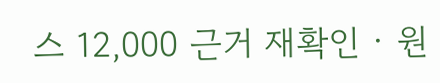스 12,000 근거 재확인 · 원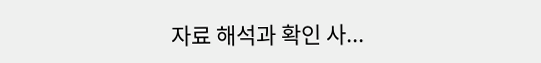자료 해석과 확인 사...